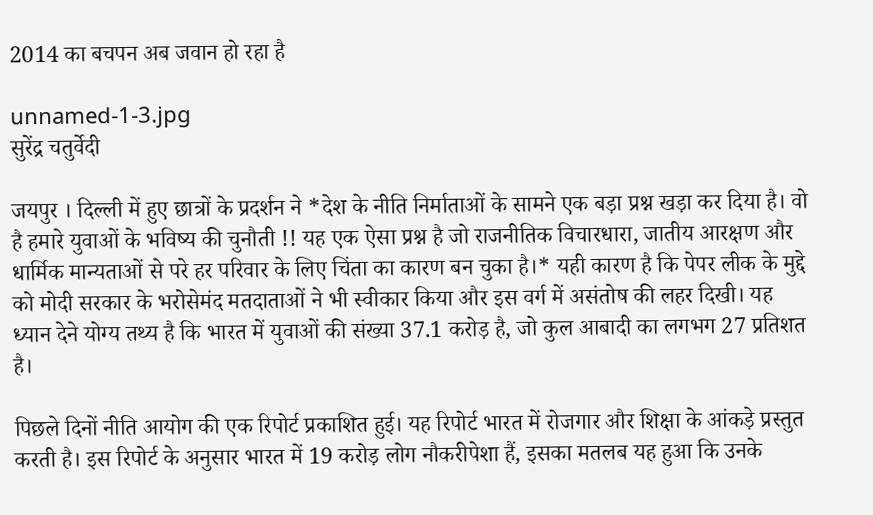2014 का बचपन अब जवान हो रहा है

unnamed-1-3.jpg
सुरेंद्र चतुर्वेदी

जयपुर । दिल्ली में हुए छात्रों के प्रदर्शन ने *देश के नीति निर्माताओं के सामने एक बड़ा प्रश्न खड़ा कर दिया है। वो है हमारे युवाओं के भविष्य की चुनौती !! यह एक ऐसा प्रश्न है जो राजनीतिक विचारधारा, जातीय आरक्षण और धार्मिक मान्यताओं से परे हर परिवार के लिए चिंता का कारण बन चुका है।* यही कारण है कि पेपर लीक के मुद्दे को मोदी सरकार के भरोसेमंद मतदाताओं ने भी स्वीकार किया और इस वर्ग में असंतोष की लहर दिखी। यह ध्यान देने योग्य तथ्य है कि भारत में युवाओं की संख्या 37.1 करोड़ है, जो कुल आबादी का लगभग 27 प्रतिशत है।

पिछले दिनों नीति आयोग की एक रिपोर्ट प्रकाशित हुई। यह रिपोर्ट भारत में रोजगार और शिक्षा के आंकड़े प्रस्तुत करती है। इस रिपोर्ट के अनुसार भारत में 19 करोड़ लोग नौकरीपेशा हैं, इसका मतलब यह हुआ कि उनके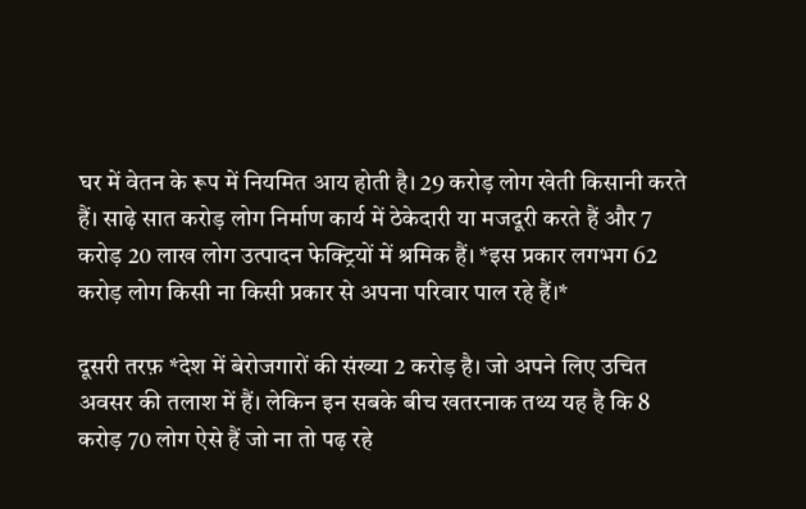घर में वेतन के रूप में नियमित आय होती है। 29 करोड़ लोग खेती किसानी करते हैं। साढ़े सात करोड़ लोग निर्माण कार्य में ठेकेदारी या मजदूरी करते हैं और 7 करोड़ 20 लाख लोग उत्पादन फेक्ट्रियों में श्रमिक हैं। *इस प्रकार लगभग 62 करोड़ लोग किसी ना किसी प्रकार से अपना परिवार पाल रहे हैं।*

दूसरी तरफ़ *देश में बेरोजगारों की संख्या 2 करोड़ है। जो अपने लिए उचित अवसर की तलाश में हैं। लेकिन इन सबके बीच खतरनाक तथ्य यह है कि 8 करोड़ 70 लोग ऐसे हैं जो ना तो पढ़ रहे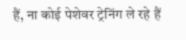हैं, ना कोई पेशेवर ट्रेनिंग ले रहे हैं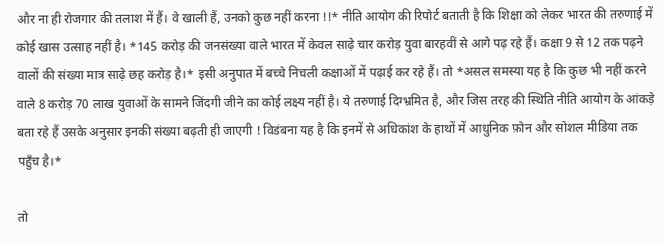और ना ही रोजगार की तलाश में हैं। वे खाली हैं, उनको कुछ नहीं करना !!* नीति आयोग की रिपोर्ट बताती है कि शिक्षा को लेकर भारत की तरुणाई में कोई खास उत्साह नहीं है। *145 करोड़ की जनसंख्या वाले भारत में केवल साढ़े चार करोड़ युवा बारहवीं से आगे पढ़ रहे हैं। कक्षा 9 से 12 तक पढ़ने वालों की संख्या मात्र साढ़े छह करोड़ है।* इसी अनुपात में बच्चे निचली कक्षाओं में पढ़ाई कर रहे हैं। तो *असल समस्या यह है कि कुछ भी नहीं करने वाले 8 करोड़ 70 लाख युवाओं के सामने जिंदगी जीने का कोई लक्ष्य नहीं है। ये तरुणाई दिग्भ्रमित है, और जिस तरह की स्थिति नीति आयोग के आंकड़े बता रहे हैं उसके अनुसार इनकी संख्या बढ़ती ही जाएगी ! विडंबना यह है कि इनमें से अधिकांश के हाथों में आधुनिक फ़ोन और सोशल मीडिया तक पहुँच है।*

तो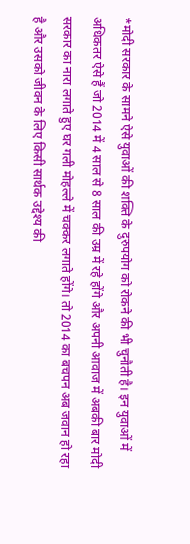*मोदी सरकार के सामने ऐसे युवाओं की शक्ति के दुरुपयोग को रोकने की भी चुनौती है। इन युवाओं में अधिकतर ऐसे हैं जो 2014 में 4 साल से 8 साल की उम्र में रहे होंगे और अपनी आवाज में अबकी बार मोदी सरकार का नारा लगाते हुए घर गली मोहल्ले में चक्कर लगाते होंगे। तो 2014 का बचपन अब जवान हो रहा है और उसको जीवन के लिए किसी सार्थक उद्देश्य की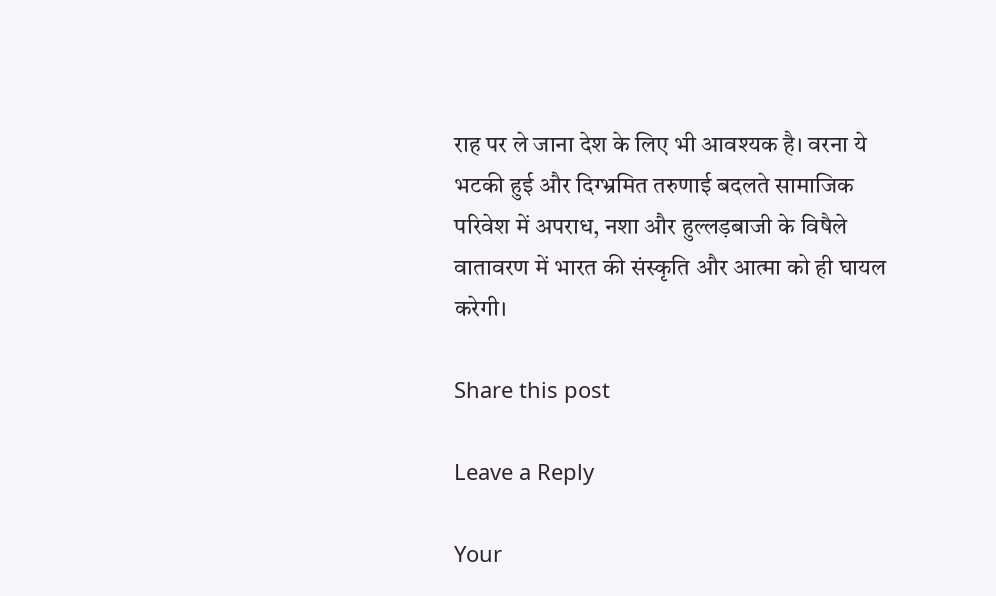राह पर ले जाना देश के लिए भी आवश्यक है। वरना ये भटकी हुई और दिग्भ्रमित तरुणाई बदलते सामाजिक परिवेश में अपराध, नशा और हुल्लड़बाजी के विषैले वातावरण में भारत की संस्कृति और आत्मा को ही घायल करेगी।

Share this post

Leave a Reply

Your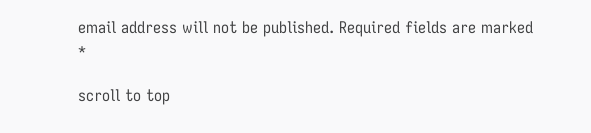email address will not be published. Required fields are marked *

scroll to top